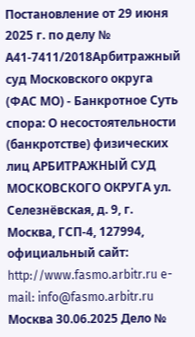Постановление от 29 июня 2025 г. по делу № А41-7411/2018Арбитражный суд Московского округа (ФАС МО) - Банкротное Суть спора: О несостоятельности (банкротстве) физических лиц АРБИТРАЖНЫЙ СУД МОСКОВСКОГО ОКРУГА ул. Селезнёвская, д. 9, г. Москва, ГСП-4, 127994, официальный сайт: http://www.fasmo.arbitr.ru e-mail: info@fasmo.arbitr.ru Москва 30.06.2025 Дело №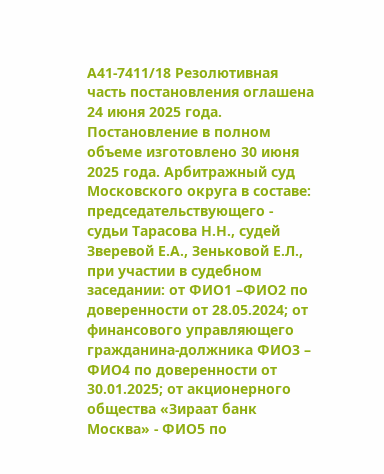А41-7411/18 Резолютивная часть постановления оглашена 24 июня 2025 года. Постановление в полном объеме изготовлено 30 июня 2025 года. Арбитражный суд Московского округа в составе: председательствующего - судьи Тарасова Н.Н., судей Зверевой Е.А., Зеньковой Е.Л., при участии в судебном заседании: от ФИО1 –ФИО2 по доверенности от 28.05.2024; от финансового управляющего гражданина-должника ФИО3 – ФИО4 по доверенности от 30.01.2025; от акционерного общества «Зираат банк Москва» - ФИО5 по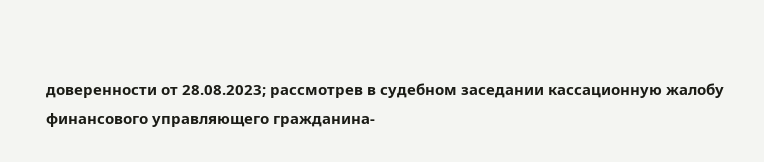доверенности от 28.08.2023; рассмотрев в судебном заседании кассационную жалобу финансового управляющего гражданина-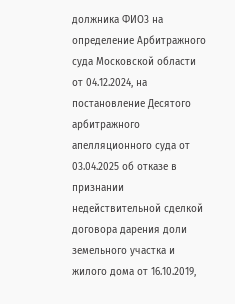должника ФИО3 на определение Арбитражного суда Московской области от 04.12.2024, на постановление Десятого арбитражного апелляционного суда от 03.04.2025 об отказе в признании недействительной сделкой договора дарения доли земельного участка и жилого дома от 16.10.2019,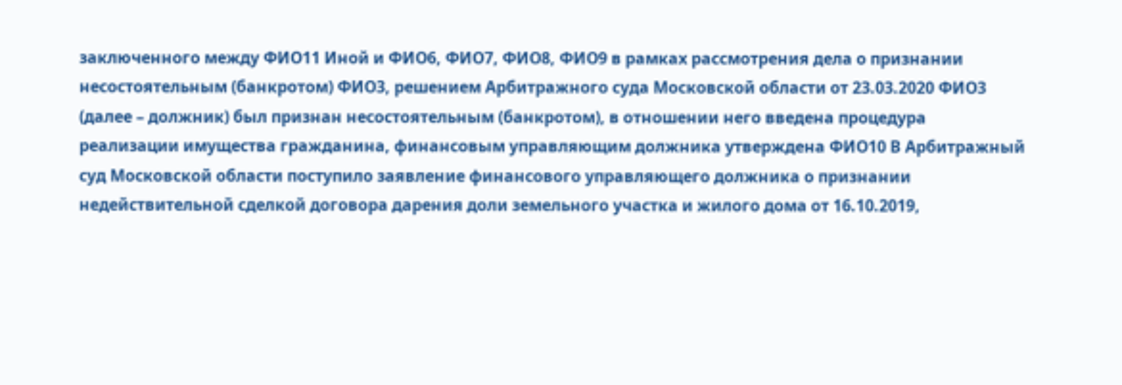заключенного между ФИО11 Иной и ФИО6, ФИО7, ФИО8, ФИО9 в рамках рассмотрения дела о признании несостоятельным (банкротом) ФИО3, решением Арбитражного суда Московской области от 23.03.2020 ФИО3 (далее – должник) был признан несостоятельным (банкротом), в отношении него введена процедура реализации имущества гражданина, финансовым управляющим должника утверждена ФИО10 В Арбитражный суд Московской области поступило заявление финансового управляющего должника о признании недействительной сделкой договора дарения доли земельного участка и жилого дома от 16.10.2019,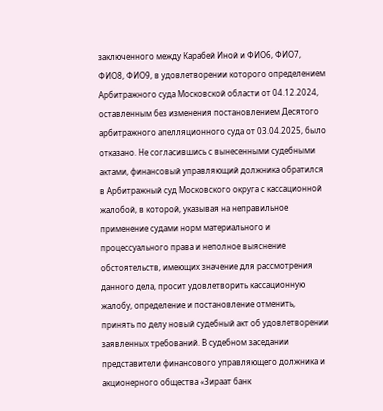заключенного между Карабей Иной и ФИО6, ФИО7, ФИО8, ФИО9, в удовлетворении которого определением Арбитражного суда Московской области от 04.12.2024, оставленным без изменения постановлением Десятого арбитражного апелляционного суда от 03.04.2025, было отказано. Не согласившись с вынесенными судебными актами, финансовый управляющий должника обратился в Арбитражный суд Московского округа с кассационной жалобой, в которой, указывая на неправильное применение судами норм материального и процессуального права и неполное выяснение обстоятельств, имеющих значение для рассмотрения данного дела, просит удовлетворить кассационную жалобу, определение и постановление отменить, принять по делу новый судебный акт об удовлетворении заявленных требований. В судебном заседании представители финансового управляющего должника и акционерного общества «Зираат банк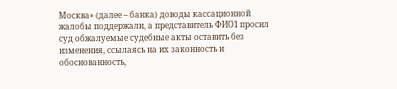Москва» (далее – банка) доводы кассационной жалобы поддержали, а представитель ФИО1 просил суд обжалуемые судебные акты оставить без изменения, ссылаясь на их законность и обоснованность,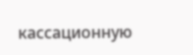кассационную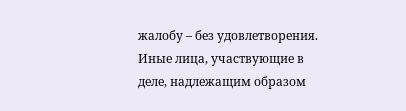жалобу – без удовлетворения. Иные лица, участвующие в деле, надлежащим образом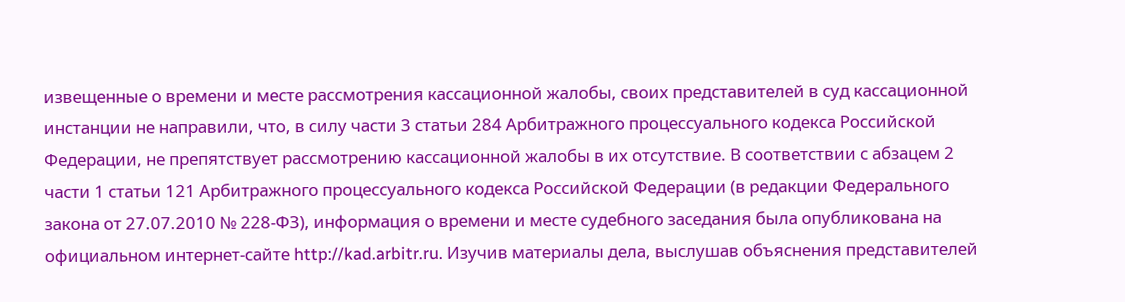извещенные о времени и месте рассмотрения кассационной жалобы, своих представителей в суд кассационной инстанции не направили, что, в силу части 3 статьи 284 Арбитражного процессуального кодекса Российской Федерации, не препятствует рассмотрению кассационной жалобы в их отсутствие. В соответствии с абзацем 2 части 1 статьи 121 Арбитражного процессуального кодекса Российской Федерации (в редакции Федерального закона от 27.07.2010 № 228-ФЗ), информация о времени и месте судебного заседания была опубликована на официальном интернет-сайте http://kad.arbitr.ru. Изучив материалы дела, выслушав объяснения представителей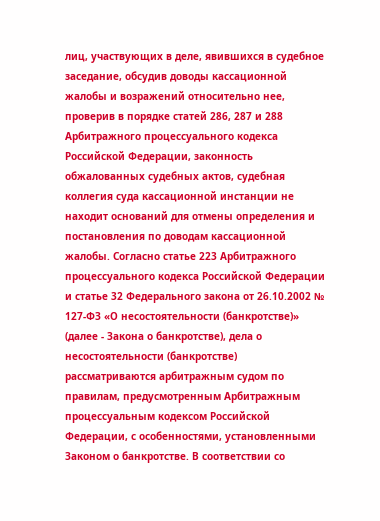лиц, участвующих в деле, явившихся в судебное заседание, обсудив доводы кассационной жалобы и возражений относительно нее, проверив в порядке статей 286, 287 и 288 Арбитражного процессуального кодекса Российской Федерации, законность обжалованных судебных актов, судебная коллегия суда кассационной инстанции не находит оснований для отмены определения и постановления по доводам кассационной жалобы. Согласно статье 223 Арбитражного процессуального кодекса Российской Федерации и статье 32 Федерального закона от 26.10.2002 № 127-ФЗ «О несостоятельности (банкротстве)» (далее - Закона о банкротстве), дела о несостоятельности (банкротстве) рассматриваются арбитражным судом по правилам, предусмотренным Арбитражным процессуальным кодексом Российской Федерации, с особенностями, установленными Законом о банкротстве. В соответствии со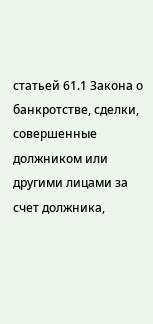статьей 61.1 Закона о банкротстве, сделки, совершенные должником или другими лицами за счет должника,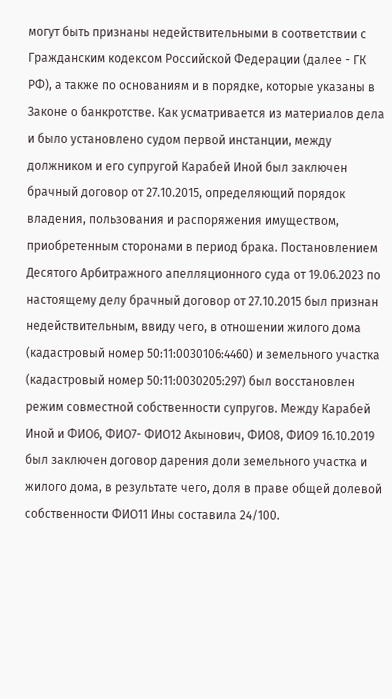могут быть признаны недействительными в соответствии с Гражданским кодексом Российской Федерации (далее - ГК РФ), а также по основаниям и в порядке, которые указаны в Законе о банкротстве. Как усматривается из материалов дела и было установлено судом первой инстанции, между должником и его супругой Карабей Иной был заключен брачный договор от 27.10.2015, определяющий порядок владения, пользования и распоряжения имуществом, приобретенным сторонами в период брака. Постановлением Десятого Арбитражного апелляционного суда от 19.06.2023 по настоящему делу брачный договор от 27.10.2015 был признан недействительным, ввиду чего, в отношении жилого дома (кадастровый номер 50:11:0030106:4460) и земельного участка (кадастровый номер 50:11:0030205:297) был восстановлен режим совместной собственности супругов. Между Карабей Иной и ФИО6, ФИО7- ФИО12 Акынович, ФИО8, ФИО9 16.10.2019 был заключен договор дарения доли земельного участка и жилого дома, в результате чего, доля в праве общей долевой собственности ФИО11 Ины составила 24/100.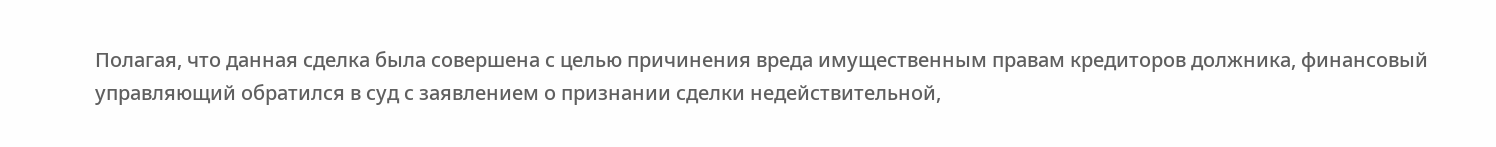Полагая, что данная сделка была совершена с целью причинения вреда имущественным правам кредиторов должника, финансовый управляющий обратился в суд с заявлением о признании сделки недействительной,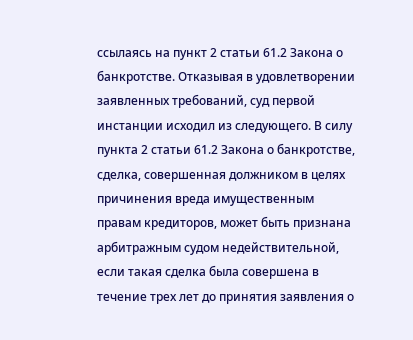ссылаясь на пункт 2 статьи 61.2 Закона о банкротстве. Отказывая в удовлетворении заявленных требований, суд первой инстанции исходил из следующего. В силу пункта 2 статьи 61.2 Закона о банкротстве, сделка, совершенная должником в целях причинения вреда имущественным правам кредиторов, может быть признана арбитражным судом недействительной, если такая сделка была совершена в течение трех лет до принятия заявления о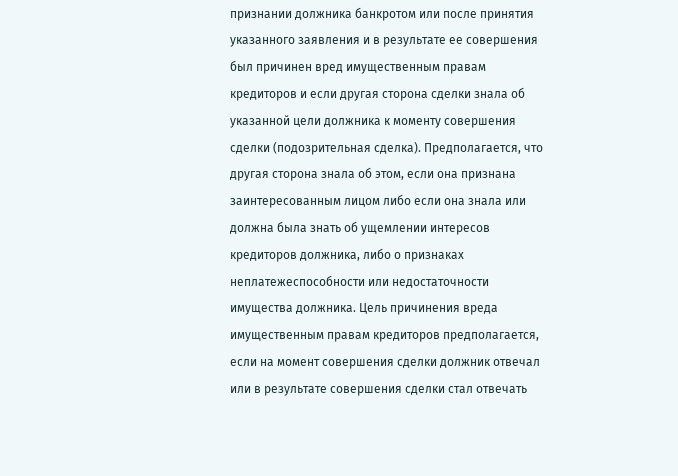признании должника банкротом или после принятия указанного заявления и в результате ее совершения был причинен вред имущественным правам кредиторов и если другая сторона сделки знала об указанной цели должника к моменту совершения сделки (подозрительная сделка). Предполагается, что другая сторона знала об этом, если она признана заинтересованным лицом либо если она знала или должна была знать об ущемлении интересов кредиторов должника, либо о признаках неплатежеспособности или недостаточности имущества должника. Цель причинения вреда имущественным правам кредиторов предполагается, если на момент совершения сделки должник отвечал или в результате совершения сделки стал отвечать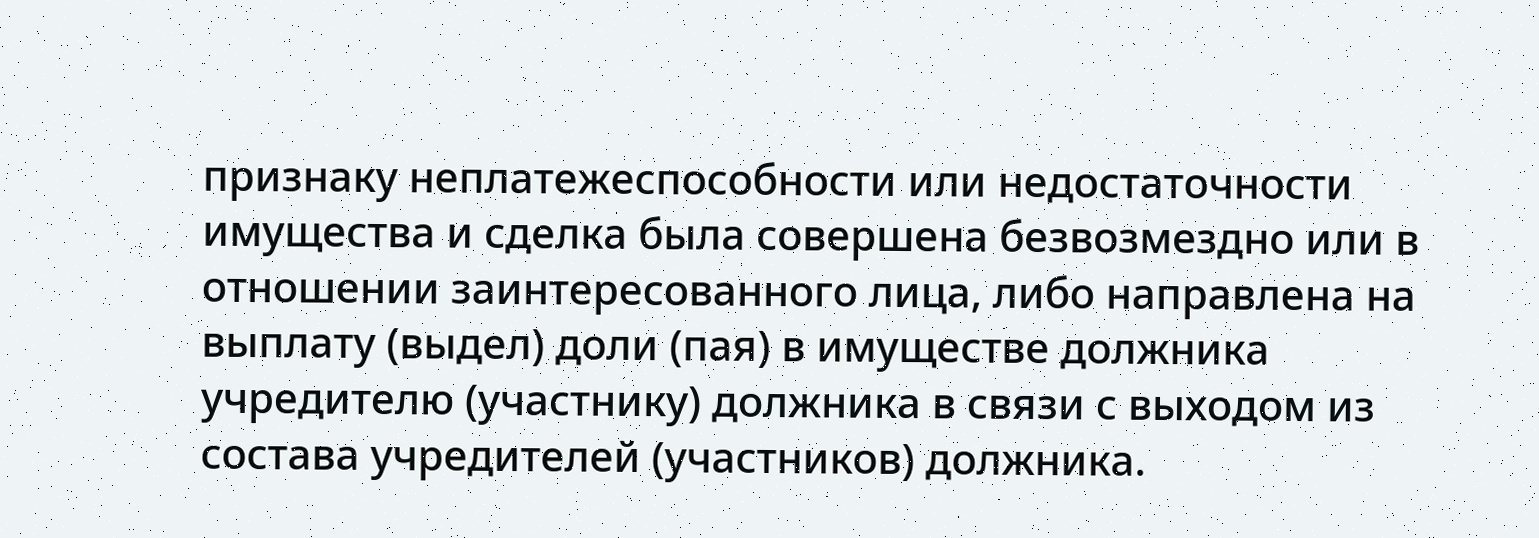признаку неплатежеспособности или недостаточности имущества и сделка была совершена безвозмездно или в отношении заинтересованного лица, либо направлена на выплату (выдел) доли (пая) в имуществе должника учредителю (участнику) должника в связи с выходом из состава учредителей (участников) должника.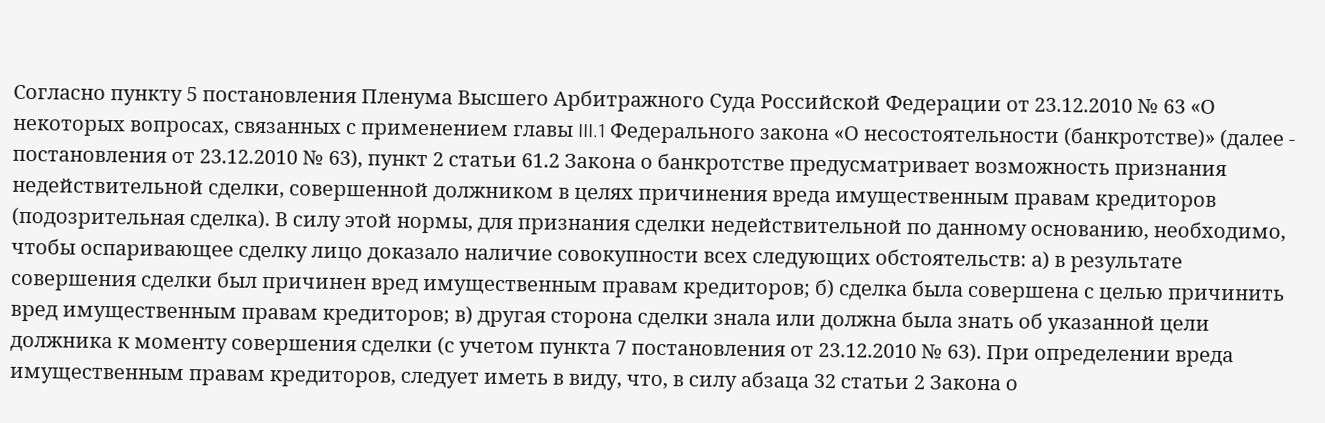Согласно пункту 5 постановления Пленума Высшего Арбитражного Суда Российской Федерации от 23.12.2010 № 63 «О некоторых вопросах, связанных с применением главы III.1 Федерального закона «О несостоятельности (банкротстве)» (далее - постановления от 23.12.2010 № 63), пункт 2 статьи 61.2 Закона о банкротстве предусматривает возможность признания недействительной сделки, совершенной должником в целях причинения вреда имущественным правам кредиторов (подозрительная сделка). В силу этой нормы, для признания сделки недействительной по данному основанию, необходимо, чтобы оспаривающее сделку лицо доказало наличие совокупности всех следующих обстоятельств: а) в результате совершения сделки был причинен вред имущественным правам кредиторов; б) сделка была совершена с целью причинить вред имущественным правам кредиторов; в) другая сторона сделки знала или должна была знать об указанной цели должника к моменту совершения сделки (с учетом пункта 7 постановления от 23.12.2010 № 63). При определении вреда имущественным правам кредиторов, следует иметь в виду, что, в силу абзаца 32 статьи 2 Закона о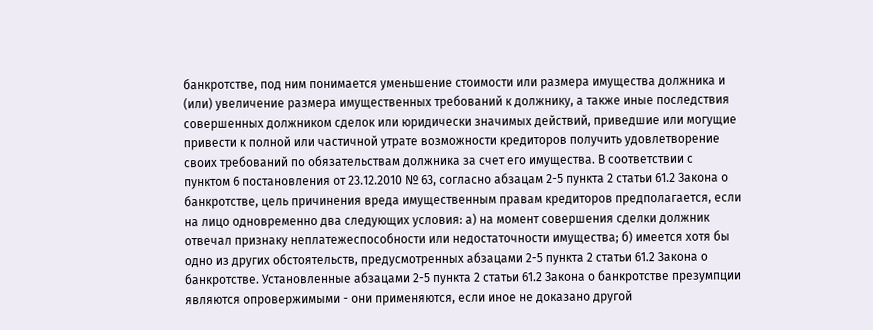банкротстве, под ним понимается уменьшение стоимости или размера имущества должника и (или) увеличение размера имущественных требований к должнику, а также иные последствия совершенных должником сделок или юридически значимых действий, приведшие или могущие привести к полной или частичной утрате возможности кредиторов получить удовлетворение своих требований по обязательствам должника за счет его имущества. В соответствии с пунктом 6 постановления от 23.12.2010 № 63, согласно абзацам 2-5 пункта 2 статьи 61.2 Закона о банкротстве, цель причинения вреда имущественным правам кредиторов предполагается, если на лицо одновременно два следующих условия: а) на момент совершения сделки должник отвечал признаку неплатежеспособности или недостаточности имущества; б) имеется хотя бы одно из других обстоятельств, предусмотренных абзацами 2-5 пункта 2 статьи 61.2 Закона о банкротстве. Установленные абзацами 2-5 пункта 2 статьи 61.2 Закона о банкротстве презумпции являются опровержимыми - они применяются, если иное не доказано другой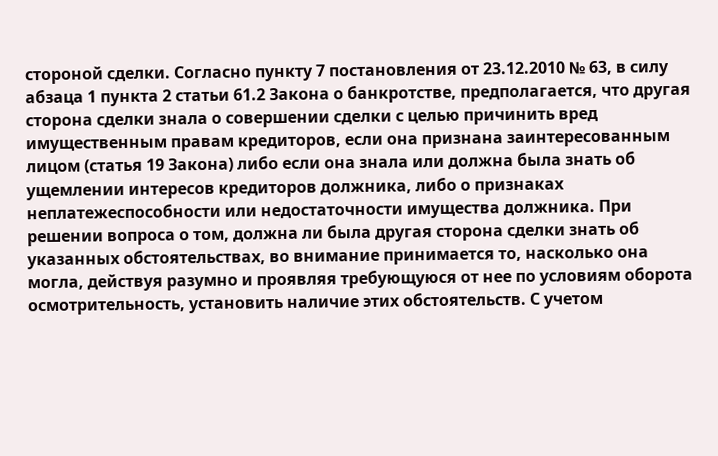стороной сделки. Согласно пункту 7 постановления от 23.12.2010 № 63, в силу абзаца 1 пункта 2 статьи 61.2 Закона о банкротстве, предполагается, что другая сторона сделки знала о совершении сделки с целью причинить вред имущественным правам кредиторов, если она признана заинтересованным лицом (статья 19 Закона) либо если она знала или должна была знать об ущемлении интересов кредиторов должника, либо о признаках неплатежеспособности или недостаточности имущества должника. При решении вопроса о том, должна ли была другая сторона сделки знать об указанных обстоятельствах, во внимание принимается то, насколько она могла, действуя разумно и проявляя требующуюся от нее по условиям оборота осмотрительность, установить наличие этих обстоятельств. С учетом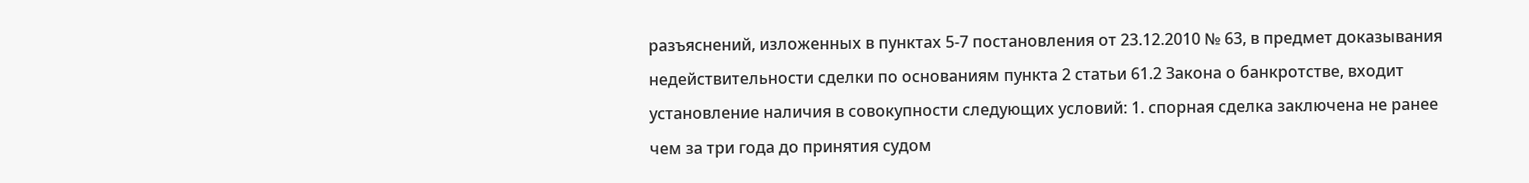разъяснений, изложенных в пунктах 5-7 постановления от 23.12.2010 № 63, в предмет доказывания недействительности сделки по основаниям пункта 2 статьи 61.2 Закона о банкротстве, входит установление наличия в совокупности следующих условий: 1. спорная сделка заключена не ранее чем за три года до принятия судом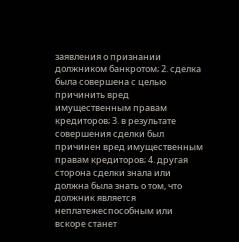заявления о признании должником банкротом; 2. сделка была совершена с целью причинить вред имущественным правам кредиторов; 3. в результате совершения сделки был причинен вред имущественным правам кредиторов; 4. другая сторона сделки знала или должна была знать о том, что должник является неплатежеспособным или вскоре станет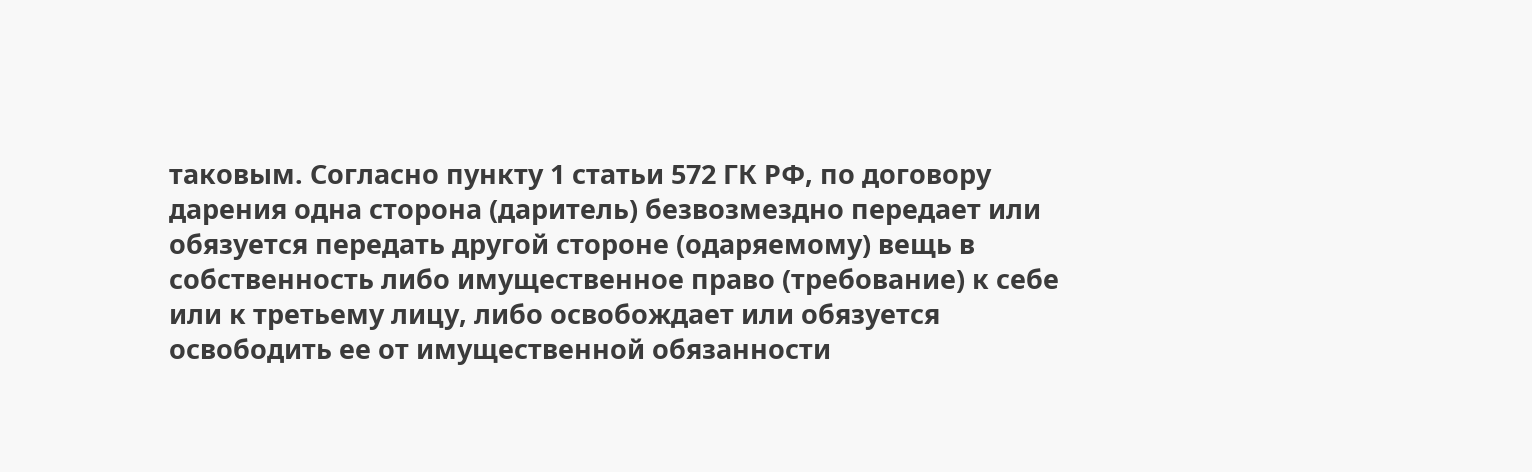таковым. Согласно пункту 1 статьи 572 ГК РФ, по договору дарения одна сторона (даритель) безвозмездно передает или обязуется передать другой стороне (одаряемому) вещь в собственность либо имущественное право (требование) к себе или к третьему лицу, либо освобождает или обязуется освободить ее от имущественной обязанности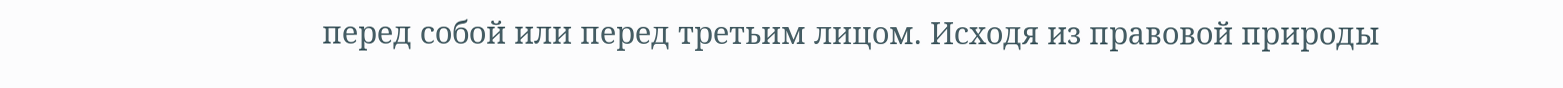перед собой или перед третьим лицом. Исходя из правовой природы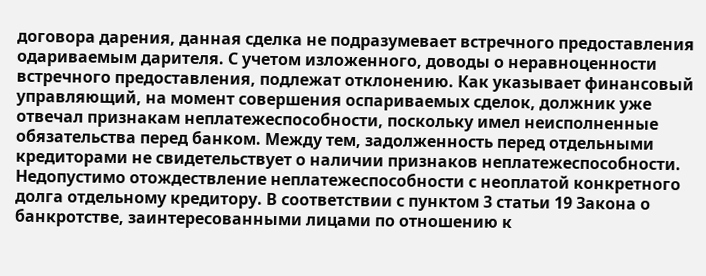договора дарения, данная сделка не подразумевает встречного предоставления одариваемым дарителя. С учетом изложенного, доводы о неравноценности встречного предоставления, подлежат отклонению. Как указывает финансовый управляющий, на момент совершения оспариваемых сделок, должник уже отвечал признакам неплатежеспособности, поскольку имел неисполненные обязательства перед банком. Между тем, задолженность перед отдельными кредиторами не свидетельствует о наличии признаков неплатежеспособности. Недопустимо отождествление неплатежеспособности с неоплатой конкретного долга отдельному кредитору. В соответствии с пунктом 3 статьи 19 Закона о банкротстве, заинтересованными лицами по отношению к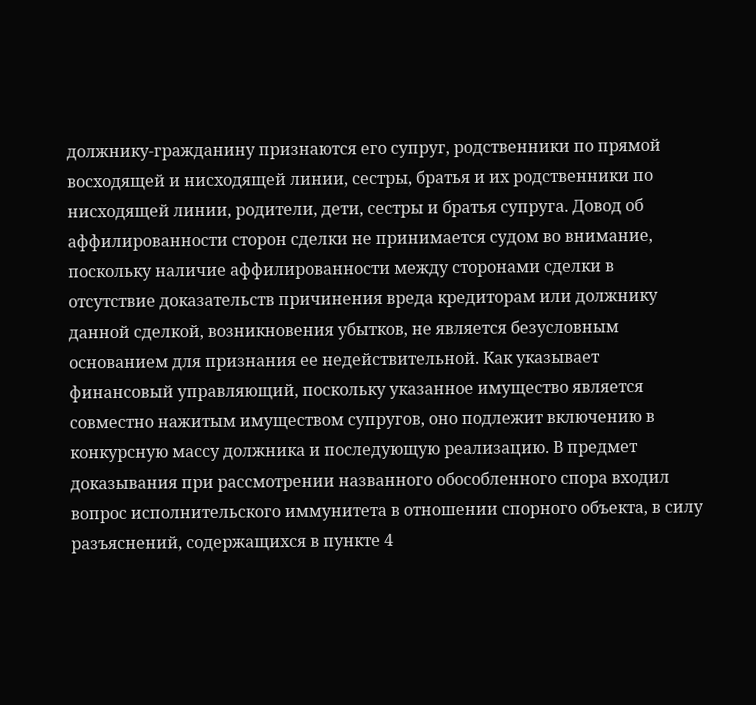должнику-гражданину признаются его супруг, родственники по прямой восходящей и нисходящей линии, сестры, братья и их родственники по нисходящей линии, родители, дети, сестры и братья супруга. Довод об аффилированности сторон сделки не принимается судом во внимание, поскольку наличие аффилированности между сторонами сделки в отсутствие доказательств причинения вреда кредиторам или должнику данной сделкой, возникновения убытков, не является безусловным основанием для признания ее недействительной. Как указывает финансовый управляющий, поскольку указанное имущество является совместно нажитым имуществом супругов, оно подлежит включению в конкурсную массу должника и последующую реализацию. В предмет доказывания при рассмотрении названного обособленного спора входил вопрос исполнительского иммунитета в отношении спорного объекта, в силу разъяснений, содержащихся в пункте 4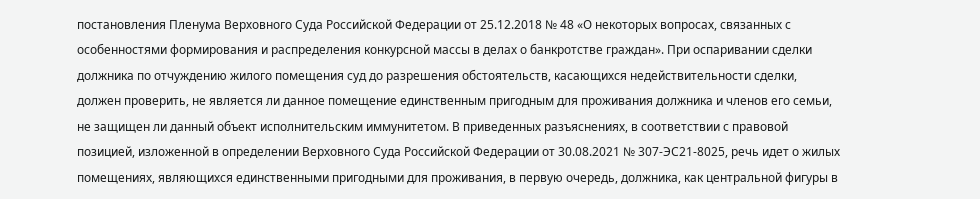постановления Пленума Верховного Суда Российской Федерации от 25.12.2018 № 48 «О некоторых вопросах, связанных с особенностями формирования и распределения конкурсной массы в делах о банкротстве граждан». При оспаривании сделки должника по отчуждению жилого помещения суд до разрешения обстоятельств, касающихся недействительности сделки, должен проверить, не является ли данное помещение единственным пригодным для проживания должника и членов его семьи, не защищен ли данный объект исполнительским иммунитетом. В приведенных разъяснениях, в соответствии с правовой позицией, изложенной в определении Верховного Суда Российской Федерации от 30.08.2021 № 307-ЭС21-8025, речь идет о жилых помещениях, являющихся единственными пригодными для проживания, в первую очередь, должника, как центральной фигуры в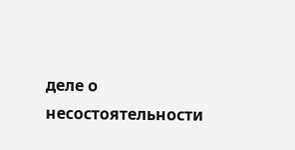деле о несостоятельности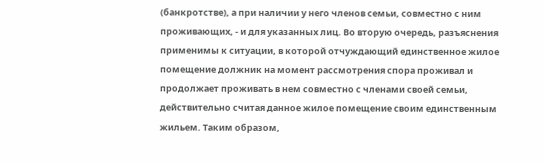(банкротстве), а при наличии у него членов семьи, совместно с ним проживающих, - и для указанных лиц. Во вторую очередь, разъяснения применимы к ситуации, в которой отчуждающий единственное жилое помещение должник на момент рассмотрения спора проживал и продолжает проживать в нем совместно с членами своей семьи, действительно считая данное жилое помещение своим единственным жильем. Таким образом,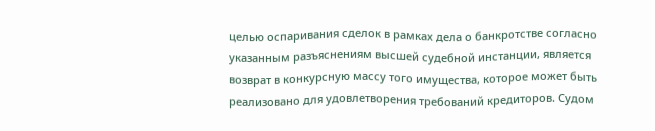целью оспаривания сделок в рамках дела о банкротстве согласно указанным разъяснениям высшей судебной инстанции, является возврат в конкурсную массу того имущества, которое может быть реализовано для удовлетворения требований кредиторов. Судом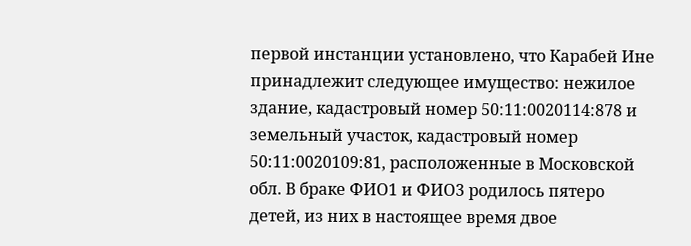первой инстанции установлено, что Карабей Ине принадлежит следующее имущество: нежилое здание, кадастровый номер 50:11:0020114:878 и земельный участок, кадастровый номер 50:11:0020109:81, расположенные в Московской обл. В браке ФИО1 и ФИО3 родилось пятеро детей, из них в настоящее время двое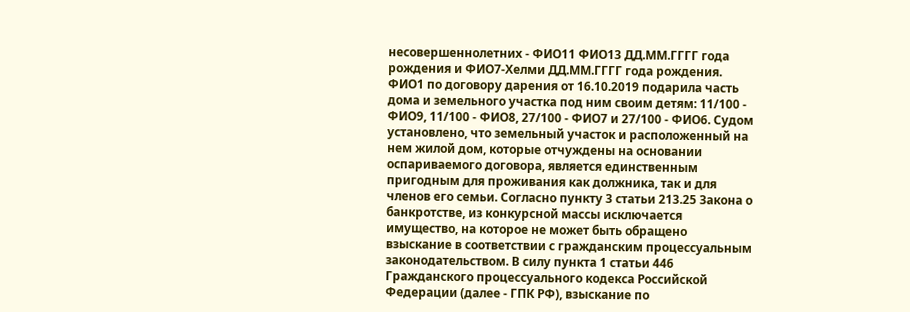несовершеннолетних - ФИО11 ФИО13 ДД.ММ.ГГГГ года рождения и ФИО7-Хелми ДД.ММ.ГГГГ года рождения. ФИО1 по договору дарения от 16.10.2019 подарила часть дома и земельного участка под ним своим детям: 11/100 - ФИО9, 11/100 - ФИО8, 27/100 - ФИО7 и 27/100 - ФИО6. Судом установлено, что земельный участок и расположенный на нем жилой дом, которые отчуждены на основании оспариваемого договора, является единственным пригодным для проживания как должника, так и для членов его семьи. Согласно пункту 3 статьи 213.25 Закона о банкротстве, из конкурсной массы исключается имущество, на которое не может быть обращено взыскание в соответствии с гражданским процессуальным законодательством. В силу пункта 1 статьи 446 Гражданского процессуального кодекса Российской Федерации (далее - ГПК РФ), взыскание по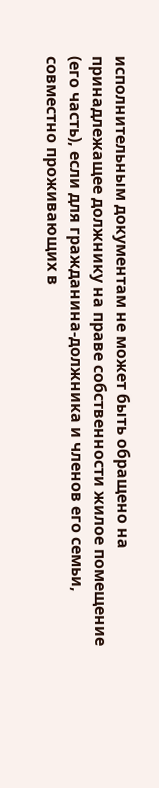исполнительным документам не может быть обращено на принадлежащее должнику на праве собственности жилое помещение (его часть), если для гражданина-должника и членов его семьи, совместно проживающих в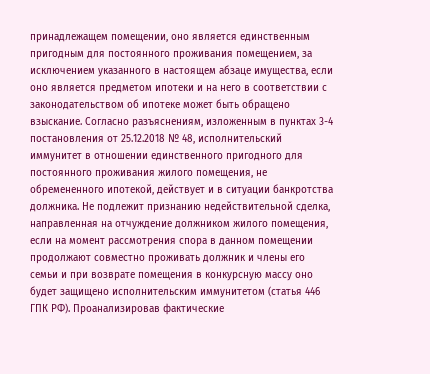принадлежащем помещении, оно является единственным пригодным для постоянного проживания помещением, за исключением указанного в настоящем абзаце имущества, если оно является предметом ипотеки и на него в соответствии с законодательством об ипотеке может быть обращено взыскание. Согласно разъяснениям, изложенным в пунктах 3-4 постановления от 25.12.2018 № 48, исполнительский иммунитет в отношении единственного пригодного для постоянного проживания жилого помещения, не обремененного ипотекой, действует и в ситуации банкротства должника. Не подлежит признанию недействительной сделка, направленная на отчуждение должником жилого помещения, если на момент рассмотрения спора в данном помещении продолжают совместно проживать должник и члены его семьи и при возврате помещения в конкурсную массу оно будет защищено исполнительским иммунитетом (статья 446 ГПК РФ). Проанализировав фактические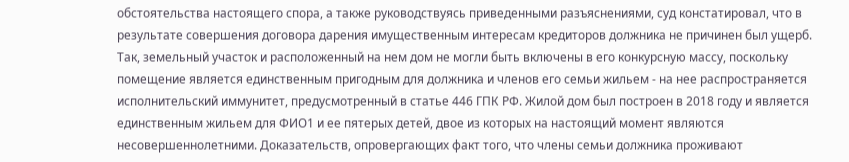обстоятельства настоящего спора, а также руководствуясь приведенными разъяснениями, суд констатировал, что в результате совершения договора дарения имущественным интересам кредиторов должника не причинен был ущерб. Так, земельный участок и расположенный на нем дом не могли быть включены в его конкурсную массу, поскольку помещение является единственным пригодным для должника и членов его семьи жильем - на нее распространяется исполнительский иммунитет, предусмотренный в статье 446 ГПК РФ. Жилой дом был построен в 2018 году и является единственным жильем для ФИО1 и ее пятерых детей, двое из которых на настоящий момент являются несовершеннолетними. Доказательств, опровергающих факт того, что члены семьи должника проживают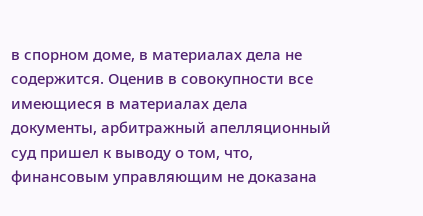в спорном доме, в материалах дела не содержится. Оценив в совокупности все имеющиеся в материалах дела документы, арбитражный апелляционный суд пришел к выводу о том, что, финансовым управляющим не доказана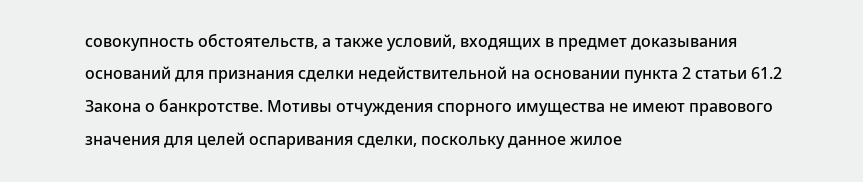совокупность обстоятельств, а также условий, входящих в предмет доказывания оснований для признания сделки недействительной на основании пункта 2 статьи 61.2 Закона о банкротстве. Мотивы отчуждения спорного имущества не имеют правового значения для целей оспаривания сделки, поскольку данное жилое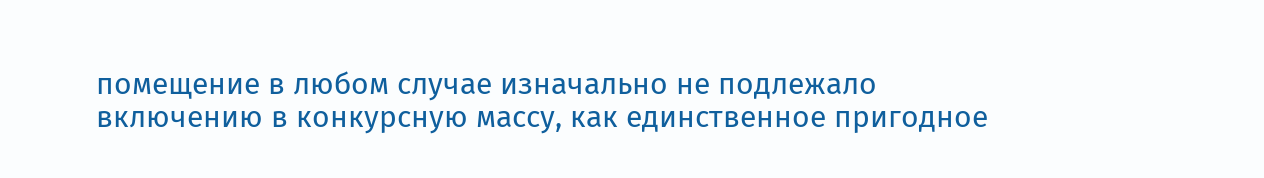помещение в любом случае изначально не подлежало включению в конкурсную массу, как единственное пригодное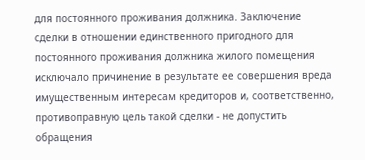для постоянного проживания должника. Заключение сделки в отношении единственного пригодного для постоянного проживания должника жилого помещения исключало причинение в результате ее совершения вреда имущественным интересам кредиторов и, соответственно, противоправную цель такой сделки - не допустить обращения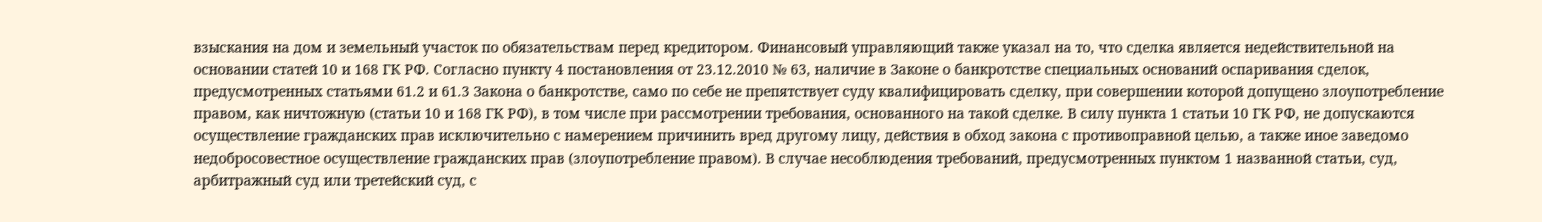взыскания на дом и земельный участок по обязательствам перед кредитором. Финансовый управляющий также указал на то, что сделка является недействительной на основании статей 10 и 168 ГК РФ. Согласно пункту 4 постановления от 23.12.2010 № 63, наличие в Законе о банкротстве специальных оснований оспаривания сделок, предусмотренных статьями 61.2 и 61.3 Закона о банкротстве, само по себе не препятствует суду квалифицировать сделку, при совершении которой допущено злоупотребление правом, как ничтожную (статьи 10 и 168 ГК РФ), в том числе при рассмотрении требования, основанного на такой сделке. В силу пункта 1 статьи 10 ГК РФ, не допускаются осуществление гражданских прав исключительно с намерением причинить вред другому лицу, действия в обход закона с противоправной целью, а также иное заведомо недобросовестное осуществление гражданских прав (злоупотребление правом). В случае несоблюдения требований, предусмотренных пунктом 1 названной статьи, суд, арбитражный суд или третейский суд, с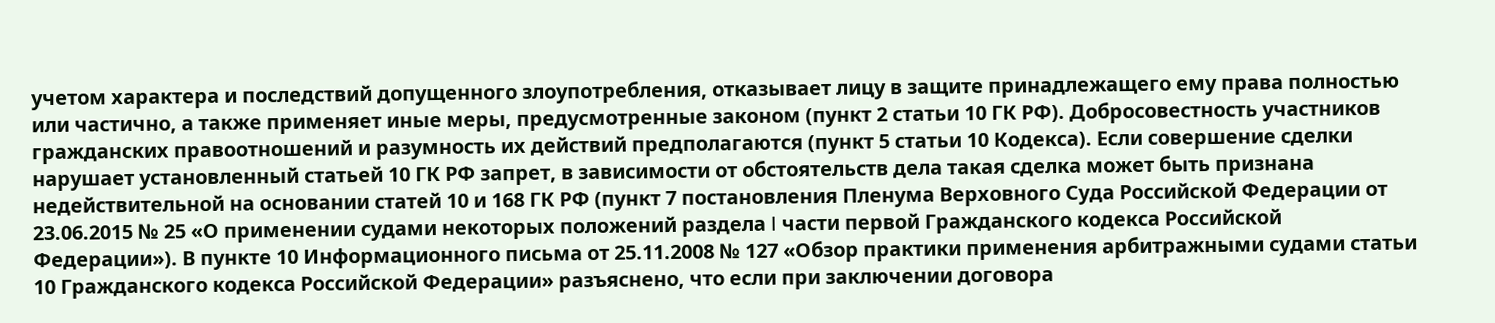учетом характера и последствий допущенного злоупотребления, отказывает лицу в защите принадлежащего ему права полностью или частично, а также применяет иные меры, предусмотренные законом (пункт 2 статьи 10 ГК РФ). Добросовестность участников гражданских правоотношений и разумность их действий предполагаются (пункт 5 статьи 10 Кодекса). Если совершение сделки нарушает установленный статьей 10 ГК РФ запрет, в зависимости от обстоятельств дела такая сделка может быть признана недействительной на основании статей 10 и 168 ГК РФ (пункт 7 постановления Пленума Верховного Суда Российской Федерации от 23.06.2015 № 25 «О применении судами некоторых положений раздела I части первой Гражданского кодекса Российской Федерации»). В пункте 10 Информационного письма от 25.11.2008 № 127 «Обзор практики применения арбитражными судами статьи 10 Гражданского кодекса Российской Федерации» разъяснено, что если при заключении договора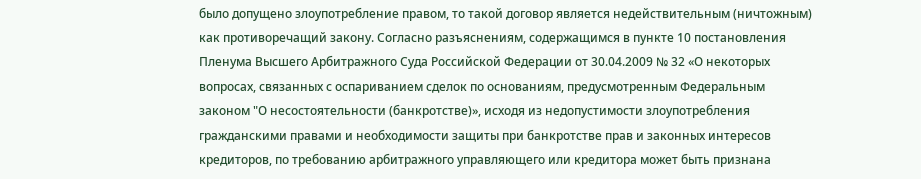было допущено злоупотребление правом, то такой договор является недействительным (ничтожным) как противоречащий закону. Согласно разъяснениям, содержащимся в пункте 10 постановления Пленума Высшего Арбитражного Суда Российской Федерации от 30.04.2009 № 32 «О некоторых вопросах, связанных с оспариванием сделок по основаниям, предусмотренным Федеральным законом "О несостоятельности (банкротстве)», исходя из недопустимости злоупотребления гражданскими правами и необходимости защиты при банкротстве прав и законных интересов кредиторов, по требованию арбитражного управляющего или кредитора может быть признана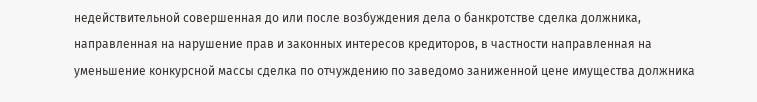недействительной совершенная до или после возбуждения дела о банкротстве сделка должника, направленная на нарушение прав и законных интересов кредиторов, в частности направленная на уменьшение конкурсной массы сделка по отчуждению по заведомо заниженной цене имущества должника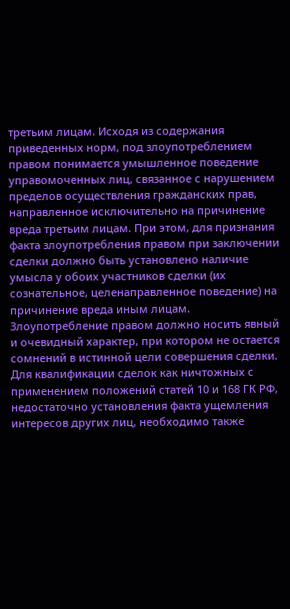третьим лицам. Исходя из содержания приведенных норм, под злоупотреблением правом понимается умышленное поведение управомоченных лиц, связанное с нарушением пределов осуществления гражданских прав, направленное исключительно на причинение вреда третьим лицам. При этом, для признания факта злоупотребления правом при заключении сделки должно быть установлено наличие умысла у обоих участников сделки (их сознательное, целенаправленное поведение) на причинение вреда иным лицам. Злоупотребление правом должно носить явный и очевидный характер, при котором не остается сомнений в истинной цели совершения сделки. Для квалификации сделок как ничтожных с применением положений статей 10 и 168 ГК РФ, недостаточно установления факта ущемления интересов других лиц, необходимо также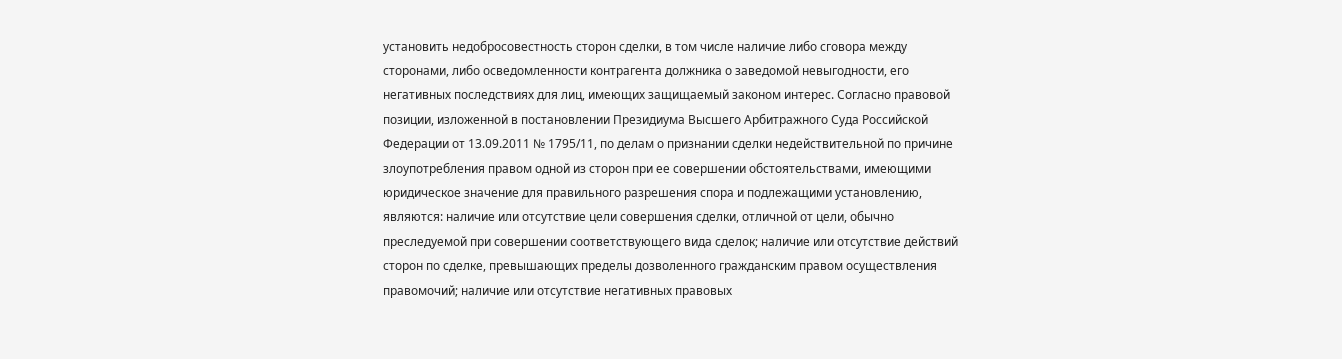установить недобросовестность сторон сделки, в том числе наличие либо сговора между сторонами, либо осведомленности контрагента должника о заведомой невыгодности, его негативных последствиях для лиц, имеющих защищаемый законом интерес. Согласно правовой позиции, изложенной в постановлении Президиума Высшего Арбитражного Суда Российской Федерации от 13.09.2011 № 1795/11, по делам о признании сделки недействительной по причине злоупотребления правом одной из сторон при ее совершении обстоятельствами, имеющими юридическое значение для правильного разрешения спора и подлежащими установлению, являются: наличие или отсутствие цели совершения сделки, отличной от цели, обычно преследуемой при совершении соответствующего вида сделок; наличие или отсутствие действий сторон по сделке, превышающих пределы дозволенного гражданским правом осуществления правомочий; наличие или отсутствие негативных правовых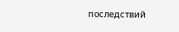последствий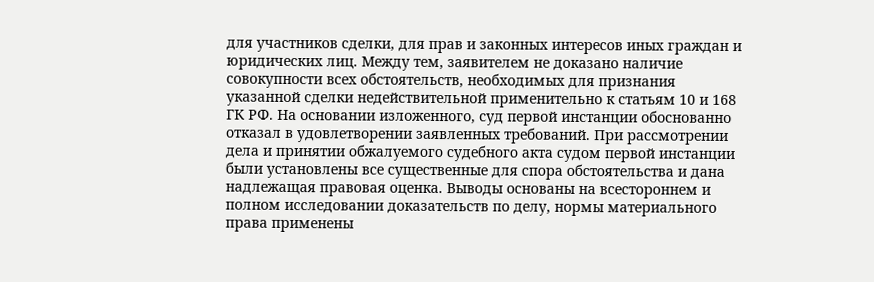для участников сделки, для прав и законных интересов иных граждан и юридических лиц. Между тем, заявителем не доказано наличие совокупности всех обстоятельств, необходимых для признания указанной сделки недействительной применительно к статьям 10 и 168 ГК РФ. На основании изложенного, суд первой инстанции обоснованно отказал в удовлетворении заявленных требований. При рассмотрении дела и принятии обжалуемого судебного акта судом первой инстанции были установлены все существенные для спора обстоятельства и дана надлежащая правовая оценка. Выводы основаны на всестороннем и полном исследовании доказательств по делу, нормы материального права применены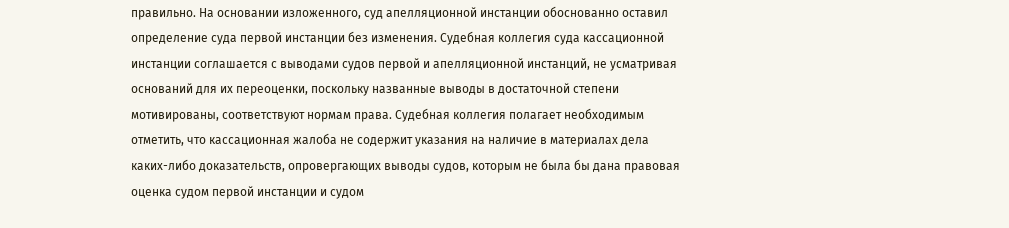правильно. На основании изложенного, суд апелляционной инстанции обоснованно оставил определение суда первой инстанции без изменения. Судебная коллегия суда кассационной инстанции соглашается с выводами судов первой и апелляционной инстанций, не усматривая оснований для их переоценки, поскольку названные выводы в достаточной степени мотивированы, соответствуют нормам права. Судебная коллегия полагает необходимым отметить, что кассационная жалоба не содержит указания на наличие в материалах дела каких-либо доказательств, опровергающих выводы судов, которым не была бы дана правовая оценка судом первой инстанции и судом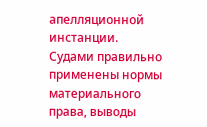апелляционной инстанции. Судами правильно применены нормы материального права, выводы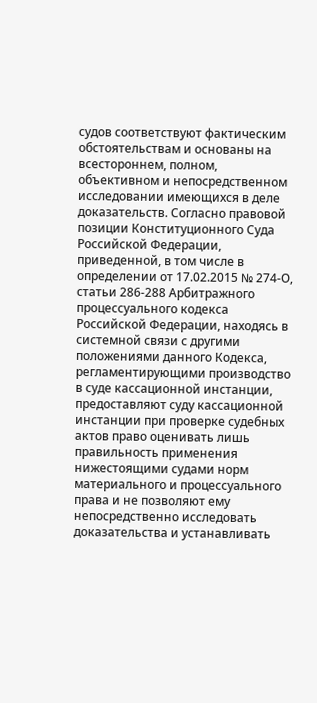судов соответствуют фактическим обстоятельствам и основаны на всестороннем, полном, объективном и непосредственном исследовании имеющихся в деле доказательств. Согласно правовой позиции Конституционного Суда Российской Федерации, приведенной, в том числе в определении от 17.02.2015 № 274-О, статьи 286-288 Арбитражного процессуального кодекса Российской Федерации, находясь в системной связи с другими положениями данного Кодекса, регламентирующими производство в суде кассационной инстанции, предоставляют суду кассационной инстанции при проверке судебных актов право оценивать лишь правильность применения нижестоящими судами норм материального и процессуального права и не позволяют ему непосредственно исследовать доказательства и устанавливать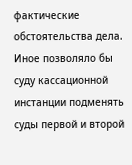фактические обстоятельства дела. Иное позволяло бы суду кассационной инстанции подменять суды первой и второй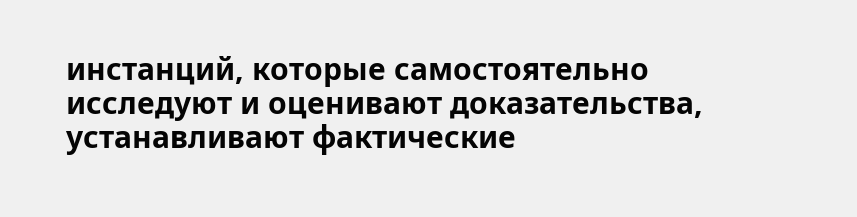инстанций, которые самостоятельно исследуют и оценивают доказательства, устанавливают фактические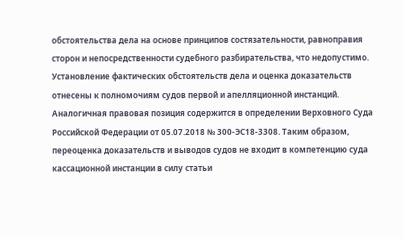обстоятельства дела на основе принципов состязательности, равноправия сторон и непосредственности судебного разбирательства, что недопустимо. Установление фактических обстоятельств дела и оценка доказательств отнесены к полномочиям судов первой и апелляционной инстанций. Аналогичная правовая позиция содержится в определении Верховного Суда Российской Федерации от 05.07.2018 № 300-ЭС18-3308. Таким образом, переоценка доказательств и выводов судов не входит в компетенцию суда кассационной инстанции в силу статьи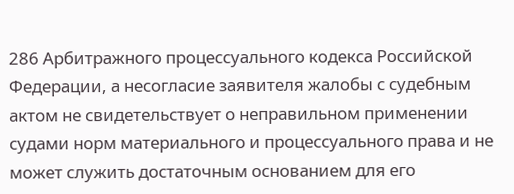286 Арбитражного процессуального кодекса Российской Федерации, а несогласие заявителя жалобы с судебным актом не свидетельствует о неправильном применении судами норм материального и процессуального права и не может служить достаточным основанием для его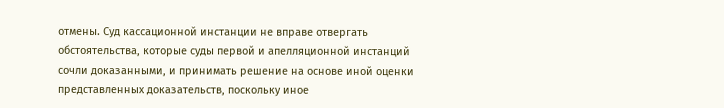отмены. Суд кассационной инстанции не вправе отвергать обстоятельства, которые суды первой и апелляционной инстанций сочли доказанными, и принимать решение на основе иной оценки представленных доказательств, поскольку иное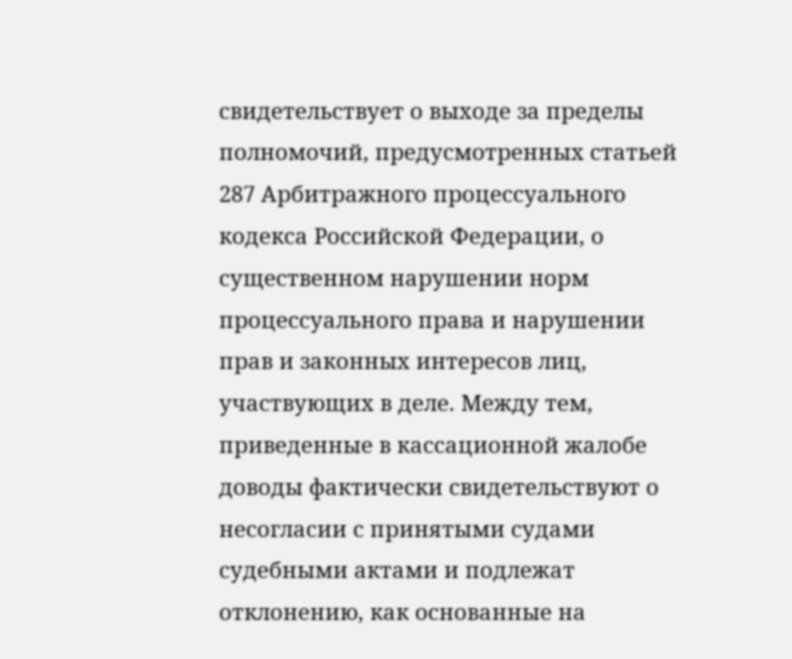свидетельствует о выходе за пределы полномочий, предусмотренных статьей 287 Арбитражного процессуального кодекса Российской Федерации, о существенном нарушении норм процессуального права и нарушении прав и законных интересов лиц, участвующих в деле. Между тем, приведенные в кассационной жалобе доводы фактически свидетельствуют о несогласии с принятыми судами судебными актами и подлежат отклонению, как основанные на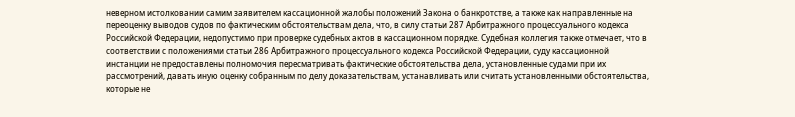неверном истолковании самим заявителем кассационной жалобы положений Закона о банкротстве, а также как направленные на переоценку выводов судов по фактическим обстоятельствам дела, что, в силу статьи 287 Арбитражного процессуального кодекса Российской Федерации, недопустимо при проверке судебных актов в кассационном порядке. Судебная коллегия также отмечает, что в соответствии с положениями статьи 286 Арбитражного процессуального кодекса Российской Федерации, суду кассационной инстанции не предоставлены полномочия пересматривать фактические обстоятельства дела, установленные судами при их рассмотрений, давать иную оценку собранным по делу доказательствам, устанавливать или считать установленными обстоятельства, которые не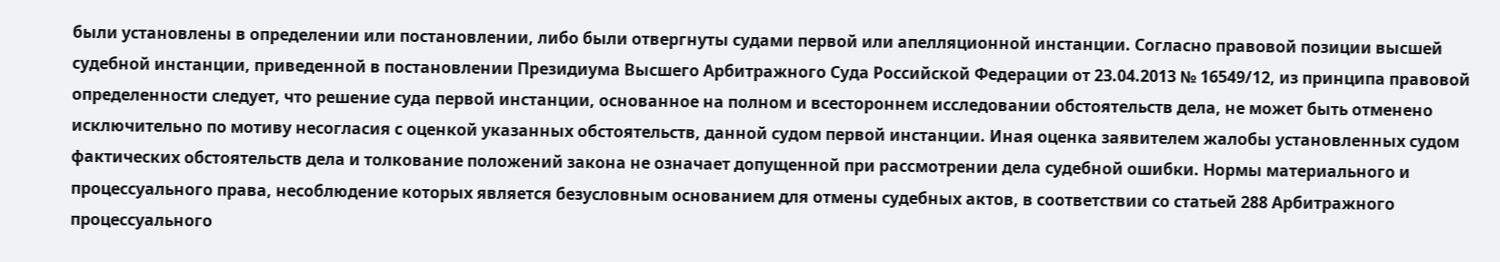были установлены в определении или постановлении, либо были отвергнуты судами первой или апелляционной инстанции. Согласно правовой позиции высшей судебной инстанции, приведенной в постановлении Президиума Высшего Арбитражного Суда Российской Федерации от 23.04.2013 № 16549/12, из принципа правовой определенности следует, что решение суда первой инстанции, основанное на полном и всестороннем исследовании обстоятельств дела, не может быть отменено исключительно по мотиву несогласия с оценкой указанных обстоятельств, данной судом первой инстанции. Иная оценка заявителем жалобы установленных судом фактических обстоятельств дела и толкование положений закона не означает допущенной при рассмотрении дела судебной ошибки. Нормы материального и процессуального права, несоблюдение которых является безусловным основанием для отмены судебных актов, в соответствии со статьей 288 Арбитражного процессуального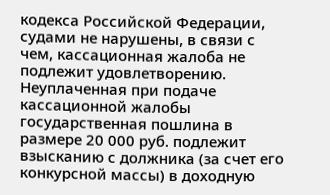кодекса Российской Федерации, судами не нарушены, в связи с чем, кассационная жалоба не подлежит удовлетворению. Неуплаченная при подаче кассационной жалобы государственная пошлина в размере 20 000 руб. подлежит взысканию с должника (за счет его конкурсной массы) в доходную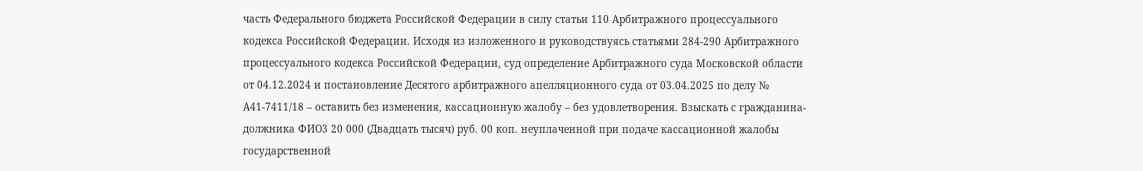часть Федерального бюджета Российской Федерации в силу статьи 110 Арбитражного процессуального кодекса Российской Федерации. Исходя из изложенного и руководствуясь статьями 284-290 Арбитражного процессуального кодекса Российской Федерации, суд определение Арбитражного суда Московской области от 04.12.2024 и постановление Десятого арбитражного апелляционного суда от 03.04.2025 по делу № А41-7411/18 – оставить без изменения, кассационную жалобу – без удовлетворения. Взыскать с гражданина-должника ФИО3 20 000 (Двадцать тысяч) руб. 00 коп. неуплаченной при подаче кассационной жалобы государственной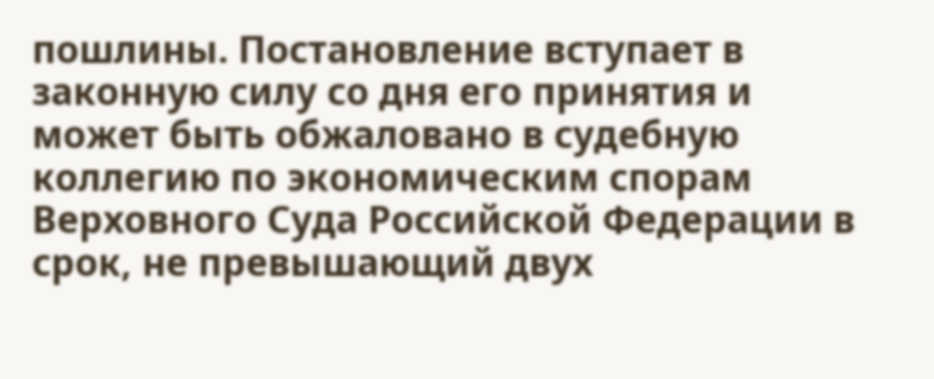пошлины. Постановление вступает в законную силу со дня его принятия и может быть обжаловано в судебную коллегию по экономическим спорам Верховного Суда Российской Федерации в срок, не превышающий двух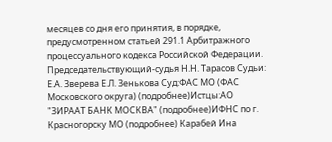месяцев со дня его принятия, в порядке, предусмотренном статьей 291.1 Арбитражного процессуального кодекса Российской Федерации. Председательствующий-судья Н.Н. Тарасов Судьи: Е.А. Зверева Е.Л. Зенькова Суд:ФАС МО (ФАС Московского округа) (подробнее)Истцы:АО "ЗИРААТ БАНК МОСКВА" (подробнее)ИФНС по г. Красногорску МО (подробнее) Карабей Ина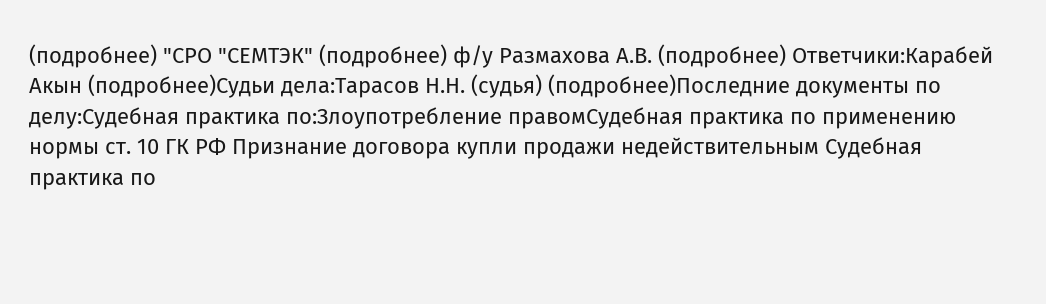(подробнее) "СРО "СЕМТЭК" (подробнее) ф/у Размахова А.В. (подробнее) Ответчики:Карабей Акын (подробнее)Судьи дела:Тарасов Н.Н. (судья) (подробнее)Последние документы по делу:Судебная практика по:Злоупотребление правомСудебная практика по применению нормы ст. 10 ГК РФ Признание договора купли продажи недействительным Судебная практика по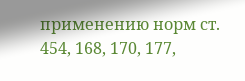применению норм ст. 454, 168, 170, 177,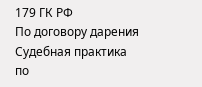179 ГК РФ
По договору дарения Судебная практика по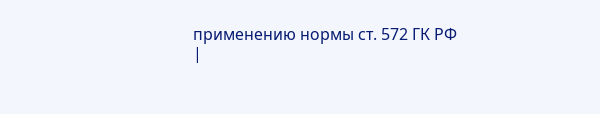применению нормы ст. 572 ГК РФ
|